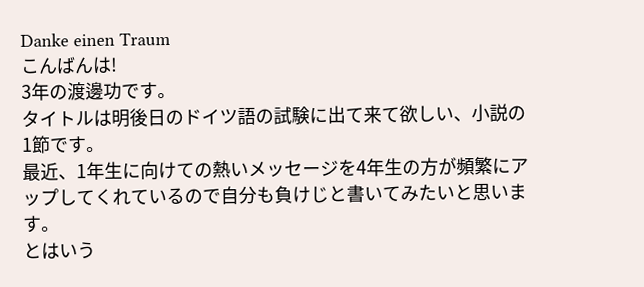Danke einen Traum
こんばんは!
3年の渡邊功です。
タイトルは明後日のドイツ語の試験に出て来て欲しい、小説の1節です。
最近、1年生に向けての熱いメッセージを4年生の方が頻繁にアップしてくれているので自分も負けじと書いてみたいと思います。
とはいう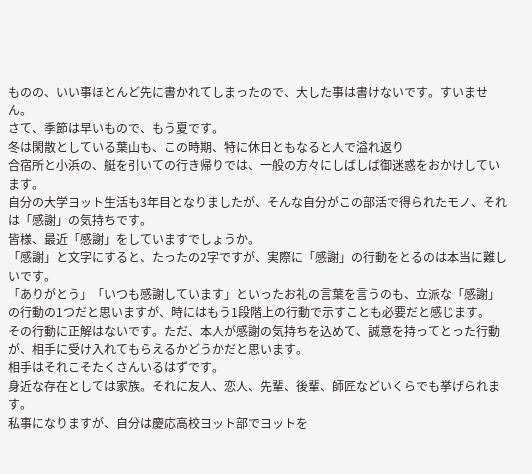ものの、いい事ほとんど先に書かれてしまったので、大した事は書けないです。すいません。
さて、季節は早いもので、もう夏です。
冬は閑散としている葉山も、この時期、特に休日ともなると人で溢れ返り
合宿所と小浜の、艇を引いての行き帰りでは、一般の方々にしばしば御迷惑をおかけしています。
自分の大学ヨット生活も3年目となりましたが、そんな自分がこの部活で得られたモノ、それは「感謝」の気持ちです。
皆様、最近「感謝」をしていますでしょうか。
「感謝」と文字にすると、たったの2字ですが、実際に「感謝」の行動をとるのは本当に難しいです。
「ありがとう」「いつも感謝しています」といったお礼の言葉を言うのも、立派な「感謝」の行動の1つだと思いますが、時にはもう1段階上の行動で示すことも必要だと感じます。
その行動に正解はないです。ただ、本人が感謝の気持ちを込めて、誠意を持ってとった行動が、相手に受け入れてもらえるかどうかだと思います。
相手はそれこそたくさんいるはずです。
身近な存在としては家族。それに友人、恋人、先輩、後輩、師匠などいくらでも挙げられます。
私事になりますが、自分は慶応高校ヨット部でヨットを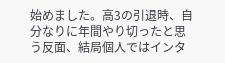始めました。高3の引退時、自分なりに年間やり切ったと思う反面、結局個人ではインタ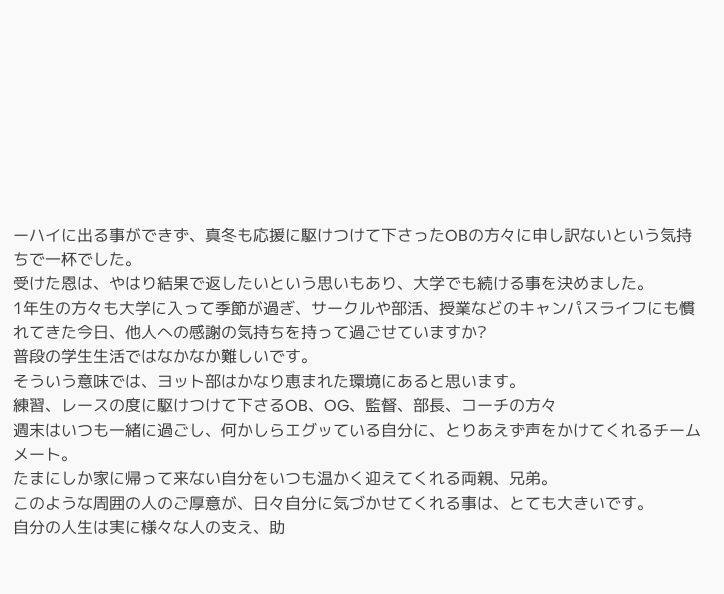ーハイに出る事ができず、真冬も応援に駆けつけて下さったOBの方々に申し訳ないという気持ちで一杯でした。
受けた恩は、やはり結果で返したいという思いもあり、大学でも続ける事を決めました。
1年生の方々も大学に入って季節が過ぎ、サークルや部活、授業などのキャンパスライフにも慣れてきた今日、他人への感謝の気持ちを持って過ごせていますか?
普段の学生生活ではなかなか難しいです。
そういう意味では、ヨット部はかなり恵まれた環境にあると思います。
練習、レースの度に駆けつけて下さるOB、OG、監督、部長、コーチの方々
週末はいつも一緒に過ごし、何かしらエグッている自分に、とりあえず声をかけてくれるチームメート。
たまにしか家に帰って来ない自分をいつも温かく迎えてくれる両親、兄弟。
このような周囲の人のご厚意が、日々自分に気づかせてくれる事は、とても大きいです。
自分の人生は実に様々な人の支え、助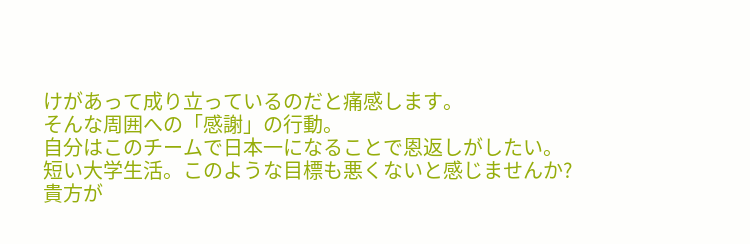けがあって成り立っているのだと痛感します。
そんな周囲への「感謝」の行動。
自分はこのチームで日本一になることで恩返しがしたい。
短い大学生活。このような目標も悪くないと感じませんか?
貴方が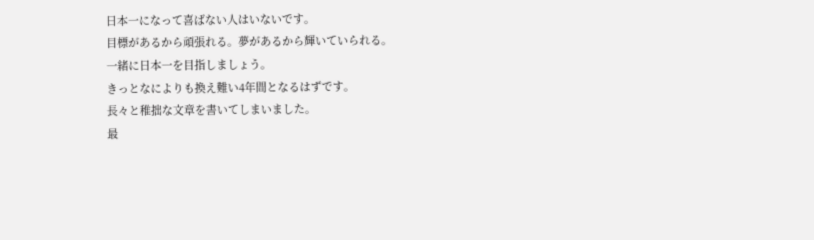日本一になって喜ばない人はいないです。
目標があるから頑張れる。夢があるから輝いていられる。
一緒に日本一を目指しましょう。
きっとなによりも換え難い4年間となるはずです。
長々と稚拙な文章を書いてしまいました。
最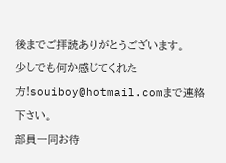後までご拝読ありがとうございます。
少しでも何か感じてくれた方!souiboy@hotmail.comまで連絡下さい。
部員一同お待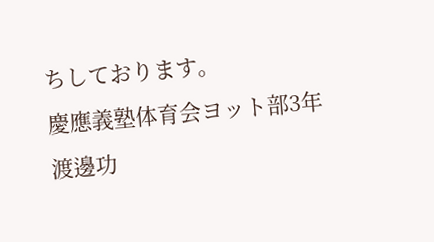ちしております。
慶應義塾体育会ヨット部3年
渡邊功